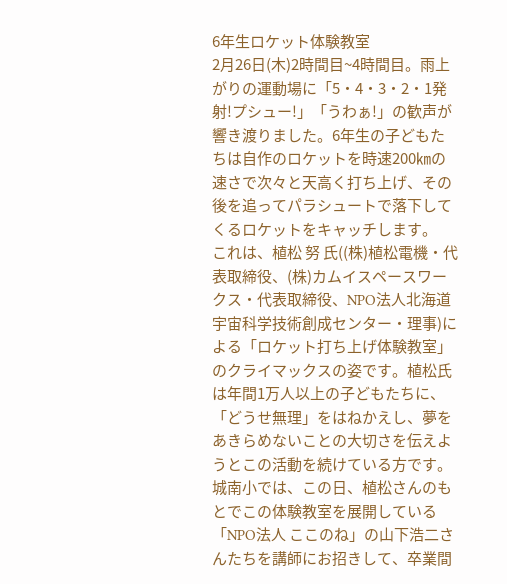6年生ロケット体験教室
2月26日(木)2時間目~4時間目。雨上がりの運動場に「5・4・3・2・1発射!プシュー!」「うわぁ!」の歓声が響き渡りました。6年生の子どもたちは自作のロケットを時速200㎞の速さで次々と天高く打ち上げ、その後を追ってパラシュートで落下してくるロケットをキャッチします。
これは、植松 努 氏((株)植松電機・代表取締役、(株)カムイスペースワークス・代表取締役、NPO法人北海道宇宙科学技術創成センター・理事)による「ロケット打ち上げ体験教室」のクライマックスの姿です。植松氏は年間1万人以上の子どもたちに、「どうせ無理」をはねかえし、夢をあきらめないことの大切さを伝えようとこの活動を続けている方です。
城南小では、この日、植松さんのもとでこの体験教室を展開している「NPO法人 ここのね」の山下浩二さんたちを講師にお招きして、卒業間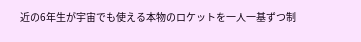近の6年生が宇宙でも使える本物のロケットを一人一基ずつ制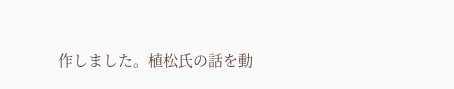作しました。植松氏の話を動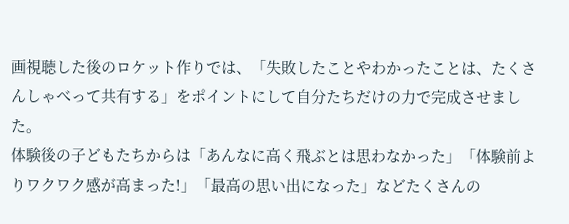画視聴した後のロケット作りでは、「失敗したことやわかったことは、たくさんしゃべって共有する」をポイントにして自分たちだけの力で完成させました。
体験後の子どもたちからは「あんなに高く飛ぶとは思わなかった」「体験前よりワクワク感が高まった!」「最高の思い出になった」などたくさんの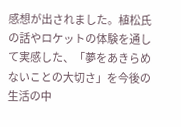感想が出されました。植松氏の話やロケットの体験を通して実感した、「夢をあきらめないことの大切さ」を今後の生活の中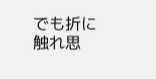でも折に触れ思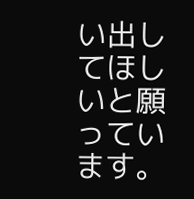い出してほしいと願っています。